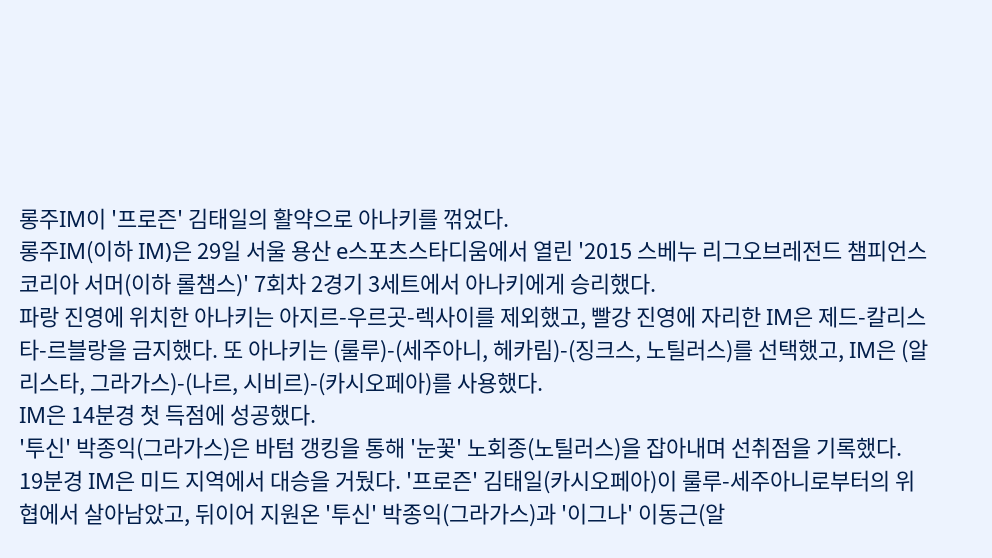롱주IM이 '프로즌' 김태일의 활약으로 아나키를 꺾었다.
롱주IM(이하 IM)은 29일 서울 용산 e스포츠스타디움에서 열린 '2015 스베누 리그오브레전드 챔피언스 코리아 서머(이하 롤챔스)' 7회차 2경기 3세트에서 아나키에게 승리했다.
파랑 진영에 위치한 아나키는 아지르-우르곳-렉사이를 제외했고, 빨강 진영에 자리한 IM은 제드-칼리스타-르블랑을 금지했다. 또 아나키는 (룰루)-(세주아니, 헤카림)-(징크스, 노틸러스)를 선택했고, IM은 (알리스타, 그라가스)-(나르, 시비르)-(카시오페아)를 사용했다.
IM은 14분경 첫 득점에 성공했다.
'투신' 박종익(그라가스)은 바텀 갱킹을 통해 '눈꽃' 노회종(노틸러스)을 잡아내며 선취점을 기록했다.
19분경 IM은 미드 지역에서 대승을 거뒀다. '프로즌' 김태일(카시오페아)이 룰루-세주아니로부터의 위협에서 살아남았고, 뒤이어 지원온 '투신' 박종익(그라가스)과 '이그나' 이동근(알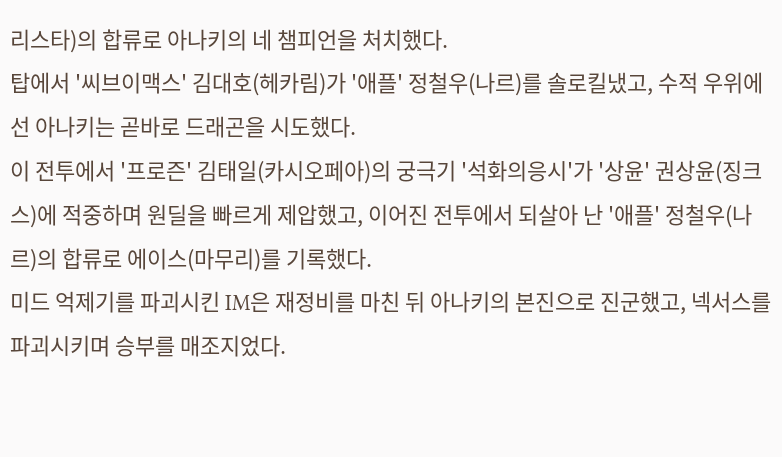리스타)의 합류로 아나키의 네 챔피언을 처치했다.
탑에서 '씨브이맥스' 김대호(헤카림)가 '애플' 정철우(나르)를 솔로킬냈고, 수적 우위에 선 아나키는 곧바로 드래곤을 시도했다.
이 전투에서 '프로즌' 김태일(카시오페아)의 궁극기 '석화의응시'가 '상윤' 권상윤(징크스)에 적중하며 원딜을 빠르게 제압했고, 이어진 전투에서 되살아 난 '애플' 정철우(나르)의 합류로 에이스(마무리)를 기록했다.
미드 억제기를 파괴시킨 IM은 재정비를 마친 뒤 아나키의 본진으로 진군했고, 넥서스를 파괴시키며 승부를 매조지었다.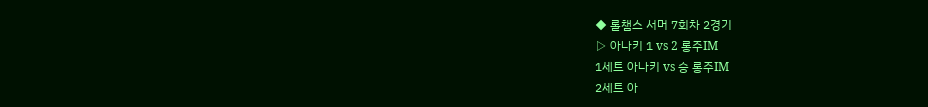◆ 롤챔스 서머 7회차 2경기
▷ 아나키 1 vs 2 롱주IM
1세트 아나키 vs 승 롱주IM
2세트 아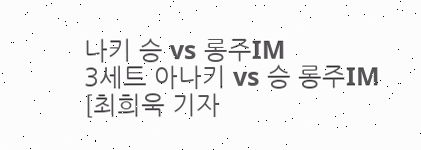나키 승 vs 롱주IM
3세트 아나키 vs 승 롱주IM
[최희욱 기자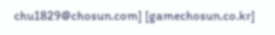chu1829@chosun.com] [gamechosun.co.kr]